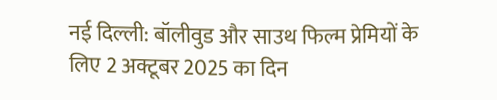नई दिल्ली: बॉलीवुड और साउथ फिल्म प्रेमियों के लिए 2 अक्टूबर 2025 का दिन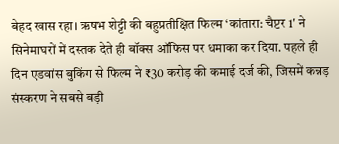बेहद खास रहा। ऋषभ शेट्टी की बहुप्रतीक्षित फिल्म ‘कांतारा: चैप्टर 1′ ने सिनेमाघरों में दस्तक देते ही बॉक्स ऑफिस पर धमाका कर दिया. पहले ही दिन एडवांस बुकिंग से फिल्म ने ₹30 करोड़ की कमाई दर्ज की, जिसमें कन्नड़ संस्करण ने सबसे बड़ी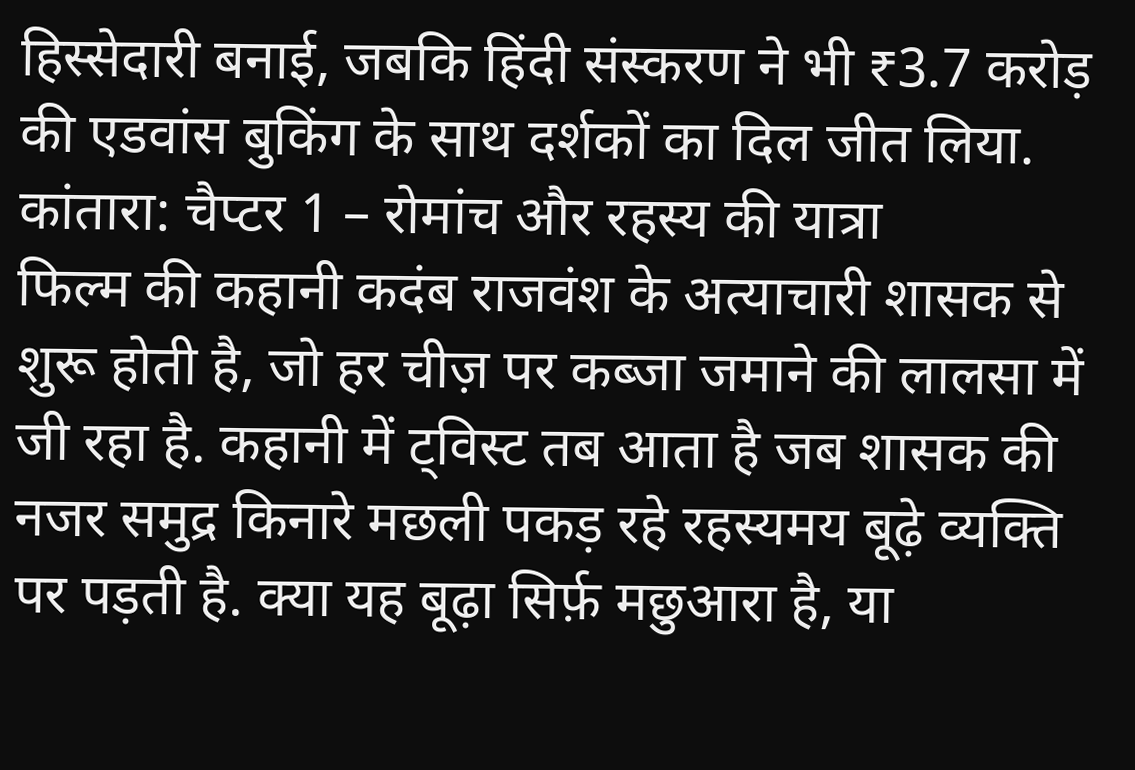हिस्सेदारी बनाई, जबकि हिंदी संस्करण ने भी ₹3.7 करोड़ की एडवांस बुकिंग के साथ दर्शकों का दिल जीत लिया.
कांतारा: चैप्टर 1 – रोमांच और रहस्य की यात्रा
फिल्म की कहानी कदंब राजवंश के अत्याचारी शासक से शुरू होती है, जो हर चीज़ पर कब्जा जमाने की लालसा में जी रहा है. कहानी में ट्विस्ट तब आता है जब शासक की नजर समुद्र किनारे मछली पकड़ रहे रहस्यमय बूढ़े व्यक्ति पर पड़ती है. क्या यह बूढ़ा सिर्फ़ मछुआरा है, या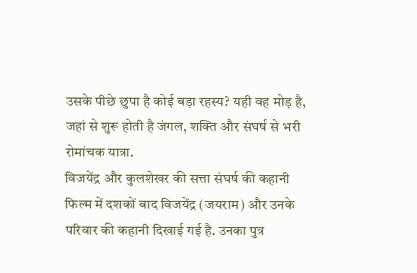उसके पीछे छुपा है कोई बड़ा रहस्य? यही वह मोड़ है, जहां से शुरू होती है जंगल, शक्ति और संघर्ष से भरी रोमांचक यात्रा.
विजयेंद्र और कुलशेखर की सत्ता संघर्ष की कहानी
फिल्म में दशकों बाद विजयेंद्र (जयराम) और उनके परिवार की कहानी दिखाई गई है. उनका पुत्र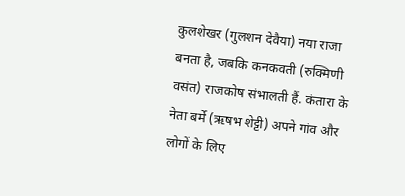कुलशेखर (गुलशन देवैया) नया राजा बनता है, जबकि कनकवती (रुक्मिणी वसंत) राजकोष संभालती हैं. कंतारा के नेता बर्मे (ऋषभ शेट्टी) अपने गांव और लोगों के लिए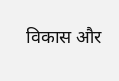विकास और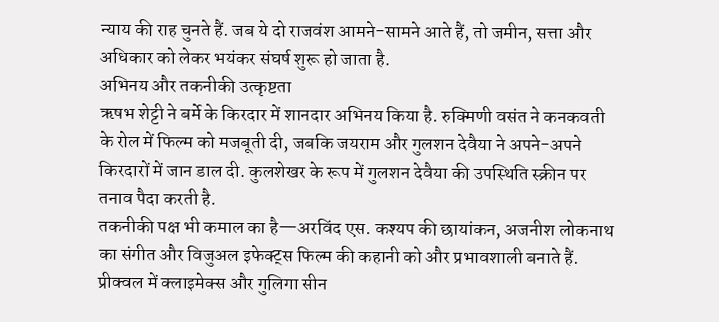न्याय की राह चुनते हैं. जब ये दो राजवंश आमने-सामने आते हैं, तो जमीन, सत्ता और अधिकार को लेकर भयंकर संघर्ष शुरू हो जाता है.
अभिनय और तकनीकी उत्कृष्टता
ऋषभ शेट्टी ने बर्मे के किरदार में शानदार अभिनय किया है. रुक्मिणी वसंत ने कनकवती के रोल में फिल्म को मजबूती दी, जबकि जयराम और गुलशन देवैया ने अपने-अपने किरदारों में जान डाल दी. कुलशेखर के रूप में गुलशन देवैया की उपस्थिति स्क्रीन पर तनाव पैदा करती है.
तकनीकी पक्ष भी कमाल का है—अरविंद एस. कश्यप की छायांकन, अजनीश लोकनाथ का संगीत और विजुअल इफेक्ट्स फिल्म की कहानी को और प्रभावशाली बनाते हैं. प्रीक्वल में क्लाइमेक्स और गुलिगा सीन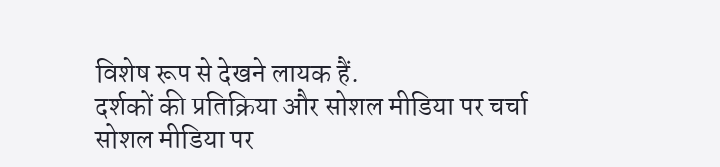विशेष रूप से देखने लायक हैं.
दर्शकों की प्रतिक्रिया और सोशल मीडिया पर चर्चा
सोशल मीडिया पर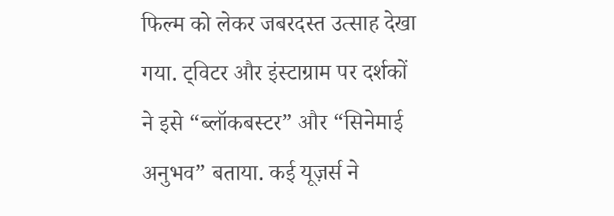फिल्म को लेकर जबरदस्त उत्साह देखा गया. ट्विटर और इंस्टाग्राम पर दर्शकों ने इसे “ब्लॉकबस्टर” और “सिनेमाई अनुभव” बताया. कई यूज़र्स ने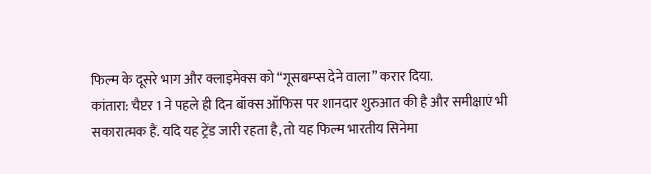फिल्म के दूसरे भाग और क्लाइमेक्स को “गूसबम्प्स देने वाला” करार दिया.
कांतारा: चैप्टर 1 ने पहले ही दिन बॉक्स ऑफिस पर शानदार शुरुआत की है और समीक्षाएं भी सकारात्मक हैं. यदि यह ट्रेंड जारी रहता है, तो यह फिल्म भारतीय सिनेमा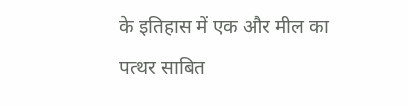के इतिहास में एक और मील का पत्थर साबित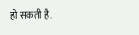हो सकती है.